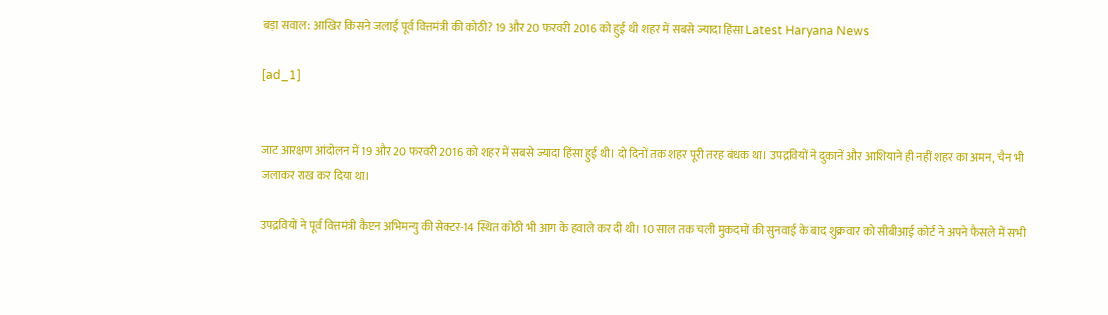बड़ा सवाल: आखिर किसने जलाई पूर्व वित्तमंत्री की कोठी? 19 और 20 फरवरी 2016 को हुई थी शहर में सबसे ज्यादा हिंसा Latest Haryana News

[ad_1]


जाट आरक्षण आंदोलन में 19 और 20 फरवरी 2016 को शहर में सबसे ज्यादा हिंसा हुई थी। दो दिनों तक शहर पूरी तरह बंधक था। उपद्रवियों ने दुकानें और आशियाने ही नहीं शहर का अमन, चैन भी जलाकर राख कर दिया था।

उपद्रवियों ने पूर्व वित्तमंत्री कैप्टन अभिमन्यु की सेक्टर-14 स्थित कोठी भी आग के हवाले कर दी थी। 10 साल तक चली मुकदमों की सुनवाई के बाद शुक्रवार को सीबीआई कोर्ट ने अपने फैसले में सभी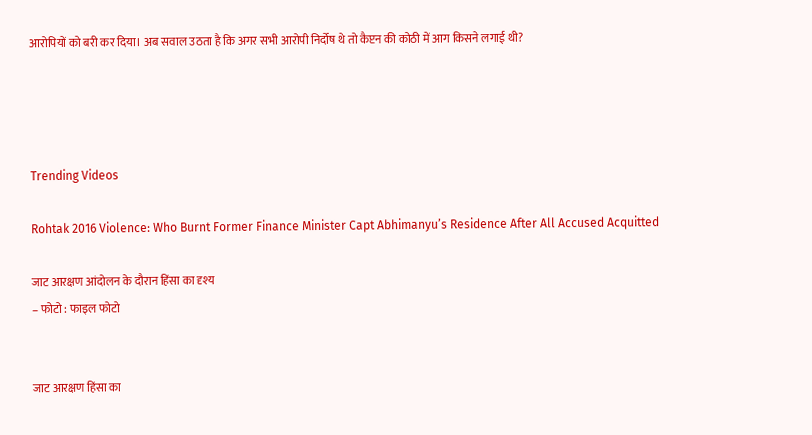आरोपियों को बरी कर दिया। अब सवाल उठता है कि अगर सभी आरोपी निर्दोष थे तो कैप्टन की कोठी में आग किसने लगाई थी?




Trending Videos

Rohtak 2016 Violence: Who Burnt Former Finance Minister Capt Abhimanyu’s Residence After All Accused Acquitted

जाट आरक्षण आंदोलन के दौरान हिंसा का दृश्य
– फोटो : फाइल फोटो


जाट आरक्षण हिंसा का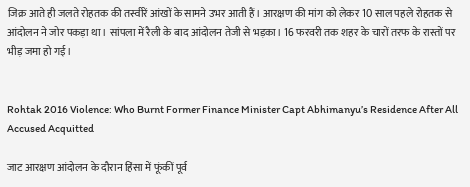जिक्र आते ही जलते रोहतक की तस्वीरें आंखों के सामने उभर आती हैं। आरक्षण की मांग को लेकर 10 साल पहले रोहतक से आंदोलन ने जोर पकड़ा था। सांपला में रैली के बाद आंदोलन तेजी से भड़का। 16 फरवरी तक शहर के चारों तरफ के रास्तों पर भीड़ जमा हो गई।


Rohtak 2016 Violence: Who Burnt Former Finance Minister Capt Abhimanyu’s Residence After All Accused Acquitted

जाट आरक्षण आंदोलन के दौरान हिंसा में फूंकीं पूर्व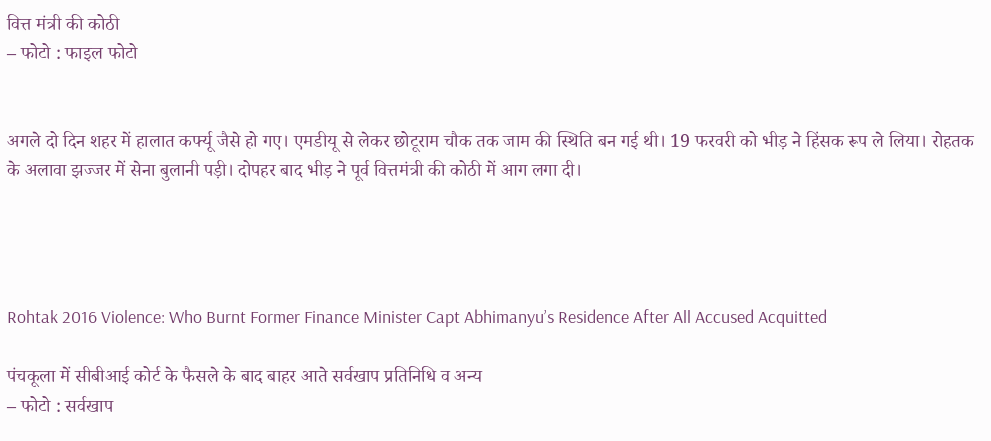वित्त मंत्री की कोठी
– फोटो : फाइल फोटो


अगले दो दिन शहर में हालात कर्फ्यू जैसे हो गए। एमडीयू से लेकर छोटूराम चौक तक जाम की स्थिति बन गई थी। 19 फरवरी को भीड़ ने हिंसक रूप ले लिया। रोहतक के अलावा झज्जर में सेना बुलानी पड़ी। दोपहर बाद भीड़ ने पूर्व वित्तमंत्री की कोठी में आग लगा दी।




Rohtak 2016 Violence: Who Burnt Former Finance Minister Capt Abhimanyu’s Residence After All Accused Acquitted

पंचकूला में सीबीआई कोर्ट के फैसले के बाद बाहर आते सर्वखाप प्रतिनिधि व अन्य
– फोटो : सर्वखाप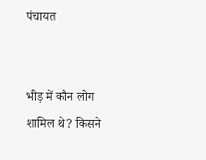पंचायत


भीड़ में कौन लोग शामिल थे? किसने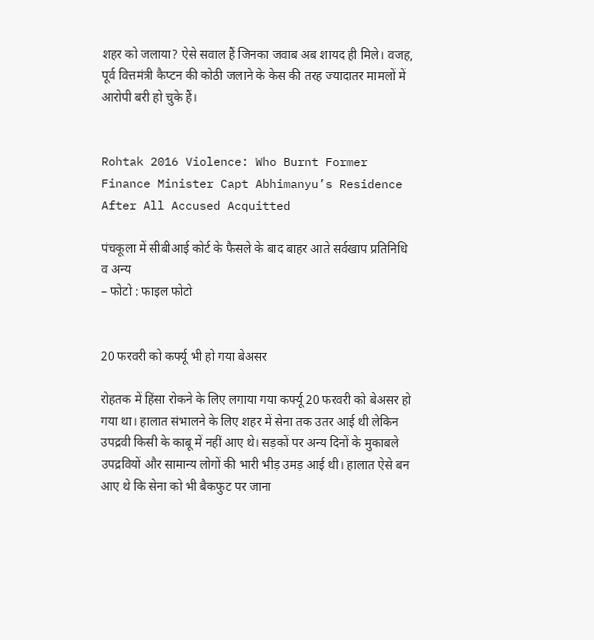शहर को जलाया? ऐसे सवाल हैं जिनका जवाब अब शायद ही मिले। वजह, पूर्व वित्तमंत्री कैप्टन की कोठी जलाने के केस की तरह ज्यादातर मामलों में आरोपी बरी हो चुके हैं।


Rohtak 2016 Violence: Who Burnt Former Finance Minister Capt Abhimanyu’s Residence After All Accused Acquitted

पंचकूला में सीबीआई कोर्ट के फैसले के बाद बाहर आते सर्वखाप प्रतिनिधि व अन्य
– फोटो : फाइल फोटो


20 फरवरी को कर्फ्यू भी हो गया बेअसर

रोहतक में हिंसा रोकने के लिए लगाया गया कर्फ्यू 20 फरवरी को बेअसर हो गया था। हालात संभालने के लिए शहर में सेना तक उतर आई थी लेकिन उपद्रवी किसी के काबू में नहीं आए थे। सड़कों पर अन्य दिनों के मुकाबले उपद्रवियों और सामान्य लोगों की भारी भीड़ उमड़ आई थी। हालात ऐसे बन आए थे कि सेना को भी बैकफुट पर जाना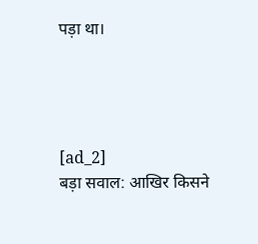पड़ा था।




[ad_2]
बड़ा सवाल: आखिर किसने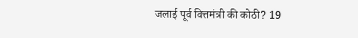जलाई पूर्व वित्तमंत्री की कोठी? 19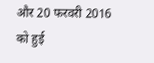और 20 फरवरी 2016 को हुई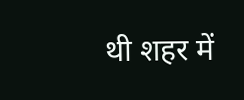थी शहर में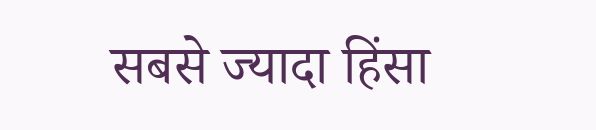सबसे ज्यादा हिंसा